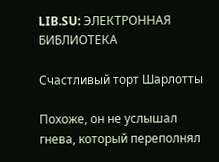LIB.SU: ЭЛЕКТРОННАЯ БИБЛИОТЕКА

Счастливый торт Шарлотты

Похоже, он не услышал гнева, который переполнял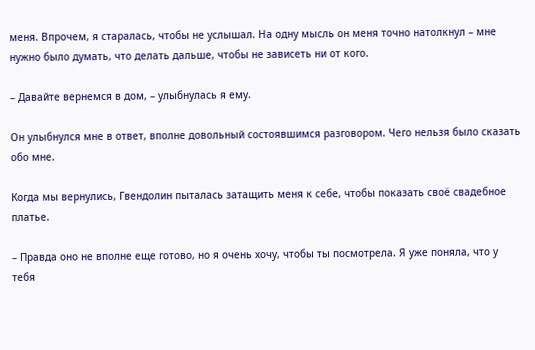меня. Впрочем, я старалась, чтобы не услышал. На одну мысль он меня точно натолкнул – мне нужно было думать, что делать дальше, чтобы не зависеть ни от кого.

– Давайте вернемся в дом, – улыбнулась я ему.

Он улыбнулся мне в ответ, вполне довольный состоявшимся разговором. Чего нельзя было сказать обо мне.

Когда мы вернулись, Гвендолин пыталась затащить меня к себе, чтобы показать своё свадебное платье.

– Правда оно не вполне еще готово, но я очень хочу, чтобы ты посмотрела. Я уже поняла, что у тебя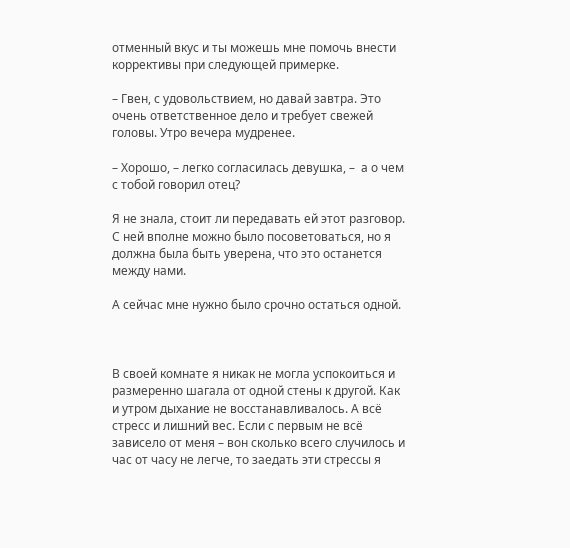отменный вкус и ты можешь мне помочь внести коррективы при следующей примерке.

– Гвен, с удовольствием, но давай завтра. Это очень ответственное дело и требует свежей головы. Утро вечера мудренее.

– Хорошо, – легко согласилась девушка, –  а о чем с тобой говорил отец?

Я не знала, стоит ли передавать ей этот разговор. С ней вполне можно было посоветоваться, но я должна была быть уверена, что это останется между нами.

А сейчас мне нужно было срочно остаться одной.



В своей комнате я никак не могла успокоиться и размеренно шагала от одной стены к другой. Как и утром дыхание не восстанавливалось. А всё стресс и лишний вес. Если с первым не всё зависело от меня – вон сколько всего случилось и час от часу не легче, то заедать эти стрессы я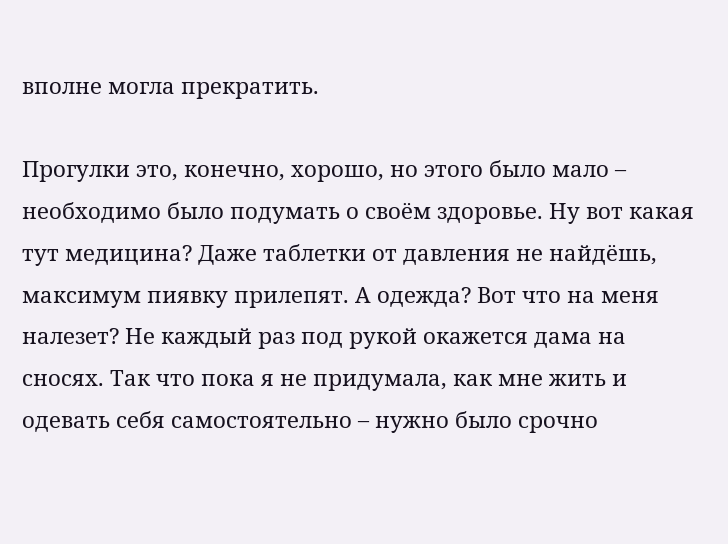вполне могла прекратить.

Прогулки это, конечно, хорошо, но этого было мало – необходимо было подумать о своём здоровье. Ну вот какая тут медицина? Даже таблетки от давления не найдёшь, максимум пиявку прилепят. А одежда? Вот что на меня налезет? Не каждый раз под рукой окажется дама на сносях. Так что пока я не придумала, как мне жить и одевать себя самостоятельно – нужно было срочно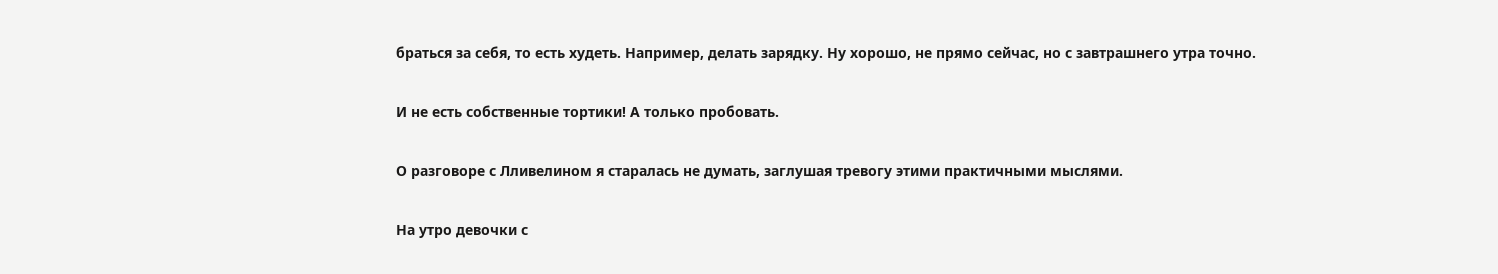браться за себя, то есть худеть. Например, делать зарядку. Ну хорошо, не прямо сейчас, но с завтрашнего утра точно.

И не есть собственные тортики! А только пробовать.

О разговоре с Лливелином я старалась не думать, заглушая тревогу этими практичными мыслями.

На утро девочки с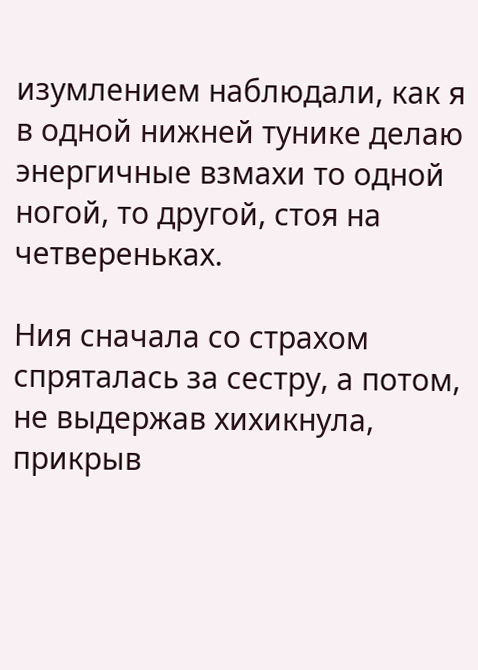изумлением наблюдали, как я в одной нижней тунике делаю энергичные взмахи то одной ногой, то другой, стоя на четвереньках.

Ния сначала со страхом спряталась за сестру, а потом, не выдержав хихикнула, прикрыв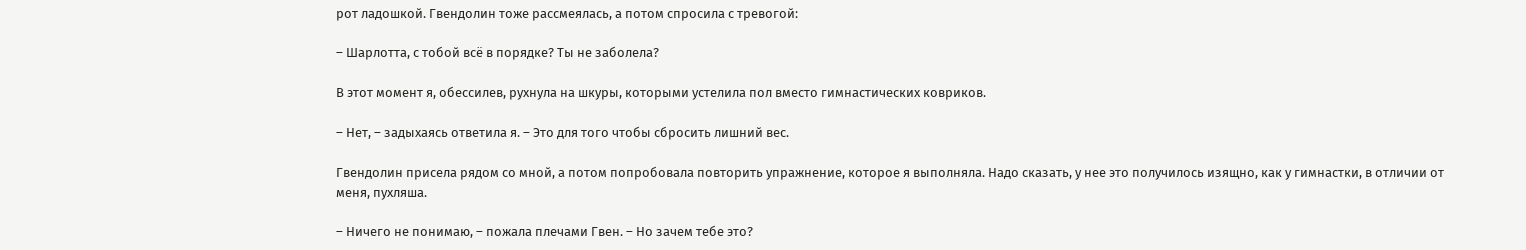рот ладошкой. Гвендолин тоже рассмеялась, а потом спросила с тревогой:

– Шарлотта, с тобой всё в порядке? Ты не заболела?

В этот момент я, обессилев, рухнула на шкуры, которыми устелила пол вместо гимнастических ковриков.

– Нет, – задыхаясь ответила я. – Это для того чтобы сбросить лишний вес.

Гвендолин присела рядом со мной, а потом попробовала повторить упражнение, которое я выполняла. Надо сказать, у нее это получилось изящно, как у гимнастки, в отличии от меня, пухляша.

– Ничего не понимаю, – пожала плечами Гвен. – Но зачем тебе это?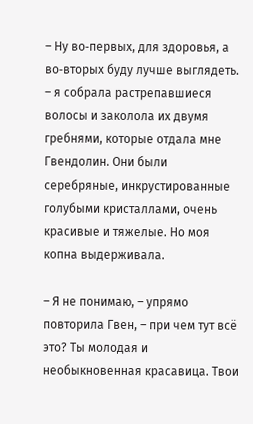– Ну во‑первых, для здоровья, а во‑вторых буду лучше выглядеть. – я собрала растрепавшиеся волосы и заколола их двумя гребнями, которые отдала мне Гвендолин. Они были серебряные, инкрустированные голубыми кристаллами, очень красивые и тяжелые. Но моя копна выдерживала.

– Я не понимаю, – упрямо повторила Гвен, – при чем тут всё это? Ты молодая и необыкновенная красавица. Твои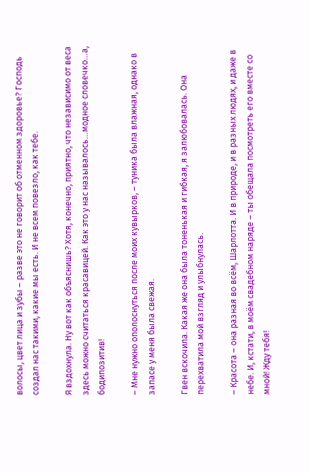волосы, цвет лица и зубы – разве это не говорит об отменном здоровье? Господь создал нас такими, какие мы есть. И не всем повезло, как тебе.

Я вздохнула. Ну вот как объяснишь? Хотя, конечно, приятно, что независимо от веса здесь можно считаться красавицей. Как это у нас называлось…модное словечко…а, бодипозитив!

– Мне нужно ополоснуться после моих кувырков, – туника была влажная, однако в запасе у меня была свежая.

Гвен вскочила. Какая же она была тоненькая и гибкая, я залюбовалась. Она перехватила мой взгляд и улыбнулась.

– Красота – она разная во всём, Шарлотта. И в природе, и в разных людях, и даже в небе. И, кстати, в моём свадебном наряде – ты обещала посмотреть его вместе со мной! Жду тебя!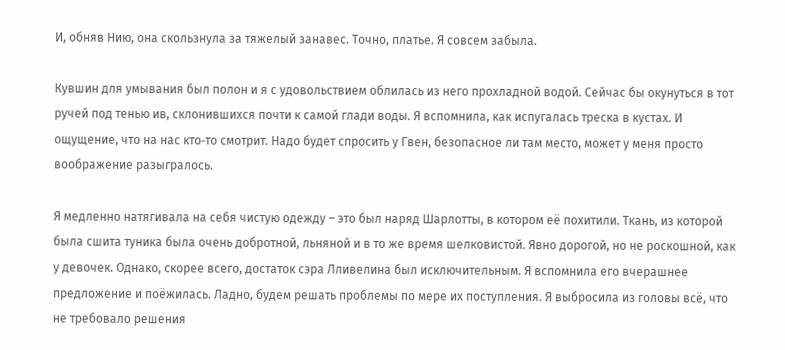И, обняв Нию, она скользнула за тяжелый занавес. Точно, платье. Я совсем забыла.

Кувшин для умывания был полон и я с удовольствием облилась из него прохладной водой. Сейчас бы окунуться в тот ручей под тенью ив, склонившихся почти к самой глади воды. Я вспомнила, как испугалась треска в кустах. И ощущение, что на нас кто‑то смотрит. Надо будет спросить у Гвен, безопасное ли там место, может у меня просто воображение разыгралось.

Я медленно натягивала на себя чистую одежду – это был наряд Шарлотты, в котором её похитили. Ткань, из которой была сшита туника была очень добротной, льняной и в то же время шелковистой. Явно дорогой, но не роскошной, как у девочек. Однако, скорее всего, достаток сэра Лливелина был исключительным. Я вспомнила его вчерашнее предложение и поёжилась. Ладно, будем решать проблемы по мере их поступления. Я выбросила из головы всё, что не требовало решения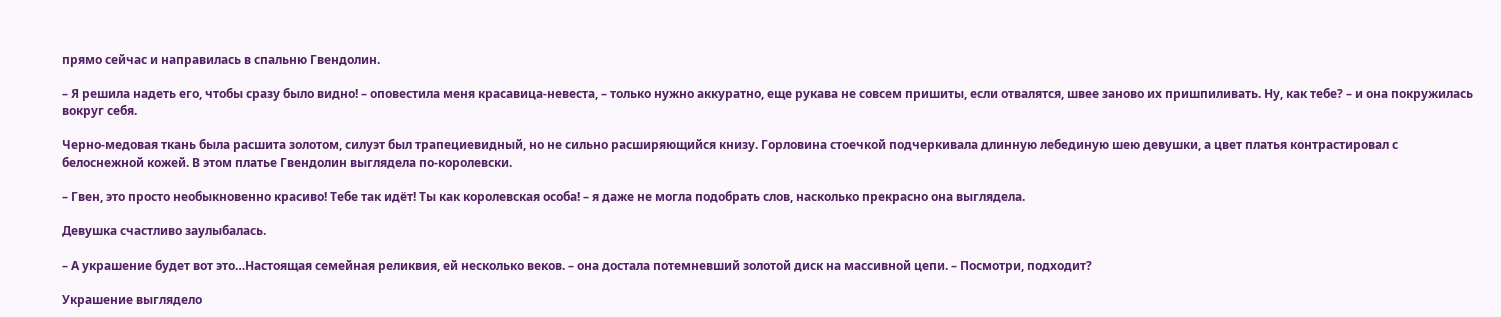прямо сейчас и направилась в спальню Гвендолин.

– Я решила надеть его, чтобы сразу было видно! – оповестила меня красавица‑невеста, – только нужно аккуратно, еще рукава не совсем пришиты, если отвалятся, швее заново их пришпиливать. Ну, как тебе? – и она покружилась вокруг себя.

Черно‑медовая ткань была расшита золотом, силуэт был трапециевидный, но не сильно расширяющийся книзу. Горловина стоечкой подчеркивала длинную лебединую шею девушки, а цвет платья контрастировал с белоснежной кожей. В этом платье Гвендолин выглядела по‑королевски.

– Гвен, это просто необыкновенно красиво! Тебе так идёт! Ты как королевская особа! – я даже не могла подобрать слов, насколько прекрасно она выглядела.

Девушка счастливо заулыбалась.

– А украшение будет вот это…Настоящая семейная реликвия, ей несколько веков. – она достала потемневший золотой диск на массивной цепи. – Посмотри, подходит?

Украшение выглядело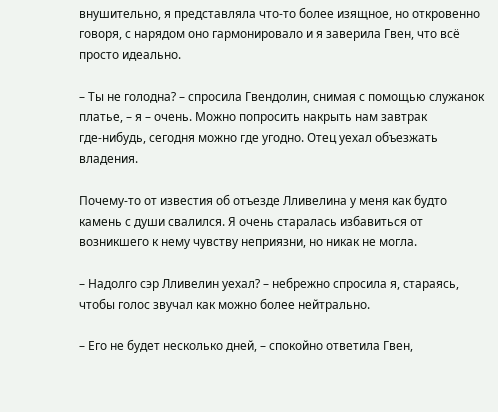внушительно, я представляла что‑то более изящное, но откровенно говоря, с нарядом оно гармонировало и я заверила Гвен, что всё просто идеально.

– Ты не голодна? – спросила Гвендолин, снимая с помощью служанок платье, – я – очень. Можно попросить накрыть нам завтрак где‑нибудь, сегодня можно где угодно. Отец уехал объезжать владения.

Почему‑то от известия об отъезде Лливелина у меня как будто камень с души свалился. Я очень старалась избавиться от возникшего к нему чувству неприязни, но никак не могла.

– Надолго сэр Лливелин уехал? – небрежно спросила я, стараясь, чтобы голос звучал как можно более нейтрально.

– Его не будет несколько дней, – спокойно ответила Гвен,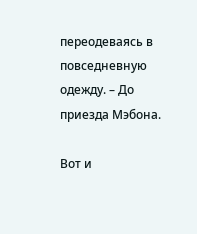переодеваясь в повседневную одежду. – До приезда Мэбона.

Вот и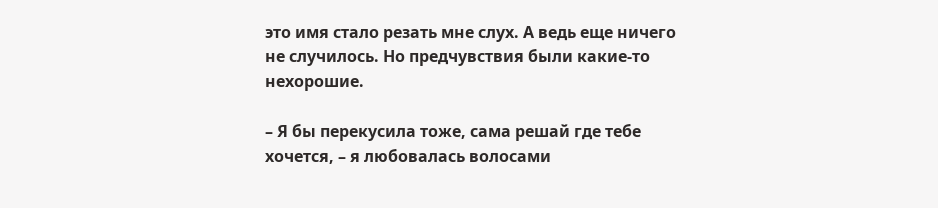это имя стало резать мне слух. А ведь еще ничего не случилось. Но предчувствия были какие‑то нехорошие.

– Я бы перекусила тоже, сама решай где тебе хочется, – я любовалась волосами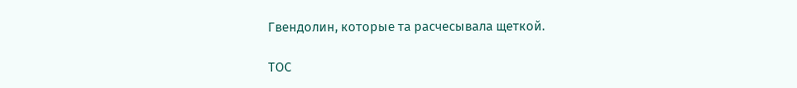Гвендолин, которые та расчесывала щеткой.

TOC